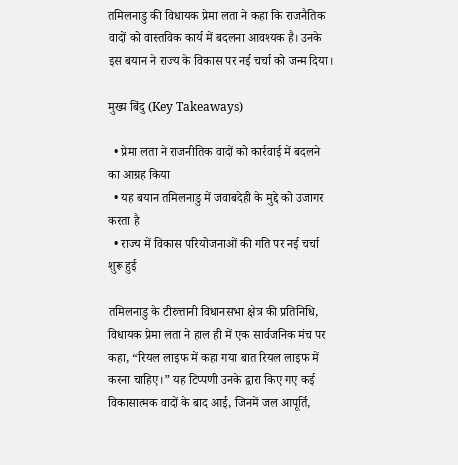तमिलनाडु की विधायक प्रेमा लता ने कहा कि राजनैतिक वादों को वास्तविक कार्य में बदलना आवश्यक है। उनके इस बयान ने राज्य के विकास पर नई चर्चा को जन्म दिया।

मुख्य बिंदु (Key Takeaways)

  • प्रेमा लता ने राजनीतिक वादों को कार्रवाई में बदलने का आग्रह किया
  • यह बयान तमिलनाडु में जवाबदेही के मुद्दे को उजागर करता है
  • राज्य में विकास परियोजनाओं की गति पर नई चर्चा शुरू हुई

तमिलनाडु के टीरुत्तानी विधानसभा क्षेत्र की प्रतिनिधि, विधायक प्रेमा लता ने हाल ही में एक सार्वजनिक मंच पर कहा, “रियल लाइफ में कहा गया बात रियल लाइफ में करना चाहिए।” यह टिप्पणी उनके द्वारा किए गए कई विकासात्मक वादों के बाद आई, जिनमें जल आपूर्ति,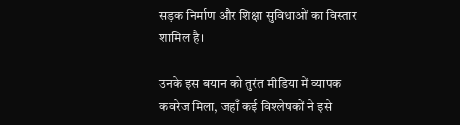सड़क निर्माण और शिक्षा सुविधाओं का विस्तार शामिल है।

उनके इस बयान को तुरंत मीडिया में व्यापक कवरेज मिला, जहाँ कई विश्लेषकों ने इसे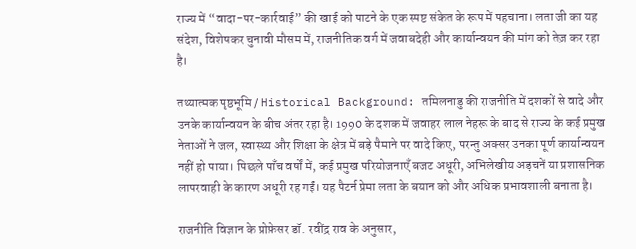राज्य में “वादा-पर-कार्रवाई” की खाई को पाटने के एक स्पष्ट संकेत के रूप में पहचाना। लता जी का यह संदेश, विशेषकर चुनावी मौसम में, राजनीतिक वर्ग में जवाबदेही और कार्यान्वयन की मांग को तेज़ कर रहा है।

तथ्यात्मक पृष्ठभूमि / Historical Background: तमिलनाडु की राजनीति में दशकों से वादे और उनके कार्यान्वयन के बीच अंतर रहा है। 1990 के दशक में जवाहर लाल नेहरू के बाद से राज्य के कई प्रमुख नेताओं ने जल, स्वास्थ्य और शिक्षा के क्षेत्र में बड़े पैमाने पर वादे किए, परन्तु अक्सर उनका पूर्ण कार्यान्वयन नहीं हो पाया। पिछले पाँच वर्षों में, कई प्रमुख परियोजनाएँ बजट अधूरी, अभिलेखीय अड़चनें या प्रशासनिक लापरवाही के कारण अधूरी रह गईं। यह पैटर्न प्रेमा लता के बयान को और अधिक प्रभावशाली बनाता है।

राजनीति विज्ञान के प्रोफ़ेसर डॉ. रवींद्र राव के अनुसार,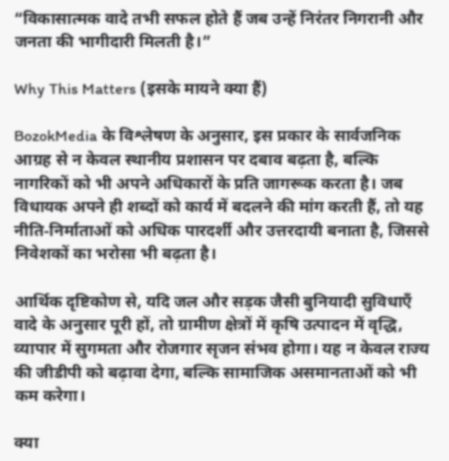“विकासात्मक वादे तभी सफल होते हैं जब उन्हें निरंतर निगरानी और जनता की भागीदारी मिलती है।”

Why This Matters (इसके मायने क्या हैं)

BozokMedia के विश्लेषण के अनुसार, इस प्रकार के सार्वजनिक आग्रह से न केवल स्थानीय प्रशासन पर दबाव बढ़ता है, बल्कि नागरिकों को भी अपने अधिकारों के प्रति जागरूक करता है। जब विधायक अपने ही शब्दों को कार्य में बदलने की मांग करती हैं, तो यह नीति‑निर्माताओं को अधिक पारदर्शी और उत्तरदायी बनाता है, जिससे निवेशकों का भरोसा भी बढ़ता है।

आर्थिक दृष्टिकोण से, यदि जल और सड़क जैसी बुनियादी सुविधाएँ वादे के अनुसार पूरी हों, तो ग्रामीण क्षेत्रों में कृषि उत्पादन में वृद्धि, व्यापार में सुगमता और रोजगार सृजन संभव होगा। यह न केवल राज्य की जीडीपी को बढ़ावा देगा, बल्कि सामाजिक असमानताओं को भी कम करेगा।

क्या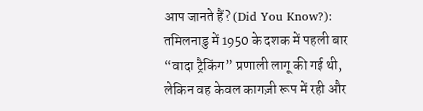आप जानते हैं? (Did You Know?): तमिलनाडु में 1950 के दशक में पहली बार “वादा ट्रैकिंग” प्रणाली लागू की गई थी, लेकिन वह केवल कागज़ी रूप में रही और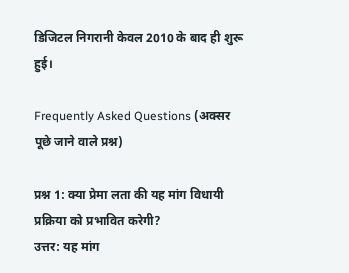डिजिटल निगरानी केवल 2010 के बाद ही शुरू हुई।

Frequently Asked Questions (अक्सर पूछे जाने वाले प्रश्न)

प्रश्न 1: क्या प्रेमा लता की यह मांग विधायी प्रक्रिया को प्रभावित करेगी?
उत्तर: यह मांग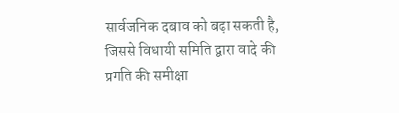सार्वजनिक दबाव को बढ़ा सकती है, जिससे विधायी समिति द्वारा वादे की प्रगति की समीक्षा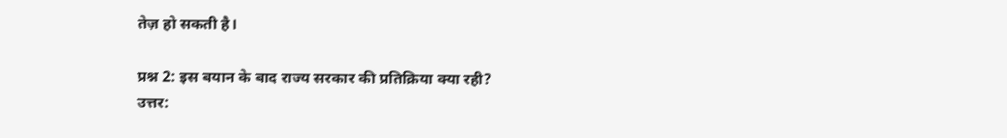तेज़ हो सकती है।

प्रश्न 2: इस बयान के बाद राज्य सरकार की प्रतिक्रिया क्या रही?
उत्तर: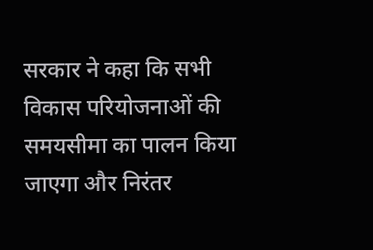सरकार ने कहा कि सभी विकास परियोजनाओं की समयसीमा का पालन किया जाएगा और निरंतर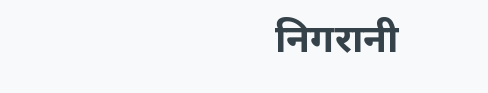निगरानी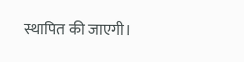स्थापित की जाएगी।